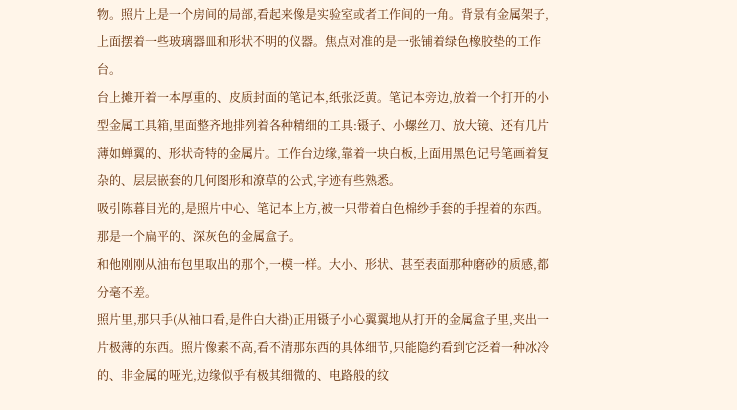物。照片上是一个房间的局部,看起来像是实验室或者工作间的一角。背景有金属架子,上面摆着一些玻璃器皿和形状不明的仪器。焦点对准的是一张铺着绿色橡胶垫的工作台。
台上摊开着一本厚重的、皮质封面的笔记本,纸张泛黄。笔记本旁边,放着一个打开的小型金属工具箱,里面整齐地排列着各种精细的工具:镊子、小螺丝刀、放大镜、还有几片薄如蝉翼的、形状奇特的金属片。工作台边缘,靠着一块白板,上面用黑色记号笔画着复杂的、层层嵌套的几何图形和潦草的公式,字迹有些熟悉。
吸引陈暮目光的,是照片中心、笔记本上方,被一只带着白色棉纱手套的手捏着的东西。
那是一个扁平的、深灰色的金属盒子。
和他刚刚从油布包里取出的那个,一模一样。大小、形状、甚至表面那种磨砂的质感,都分毫不差。
照片里,那只手(从袖口看,是件白大褂)正用镊子小心翼翼地从打开的金属盒子里,夹出一片极薄的东西。照片像素不高,看不清那东西的具体细节,只能隐约看到它泛着一种冰冷的、非金属的哑光,边缘似乎有极其细微的、电路般的纹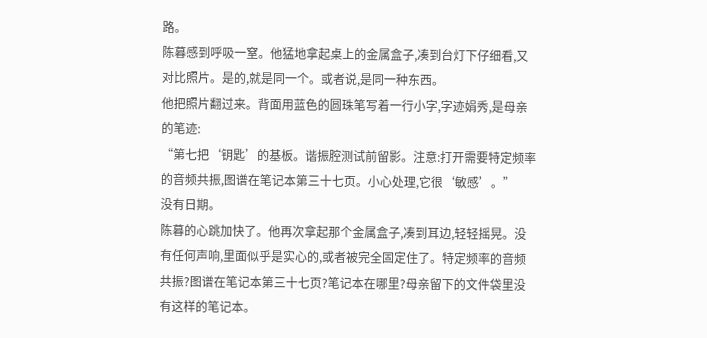路。
陈暮感到呼吸一窒。他猛地拿起桌上的金属盒子,凑到台灯下仔细看,又对比照片。是的,就是同一个。或者说,是同一种东西。
他把照片翻过来。背面用蓝色的圆珠笔写着一行小字,字迹娟秀,是母亲的笔迹:
“第七把‘钥匙’的基板。谐振腔测试前留影。注意:打开需要特定频率的音频共振,图谱在笔记本第三十七页。小心处理,它很‘敏感’。”
没有日期。
陈暮的心跳加快了。他再次拿起那个金属盒子,凑到耳边,轻轻摇晃。没有任何声响,里面似乎是实心的,或者被完全固定住了。特定频率的音频共振?图谱在笔记本第三十七页?笔记本在哪里?母亲留下的文件袋里没有这样的笔记本。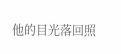他的目光落回照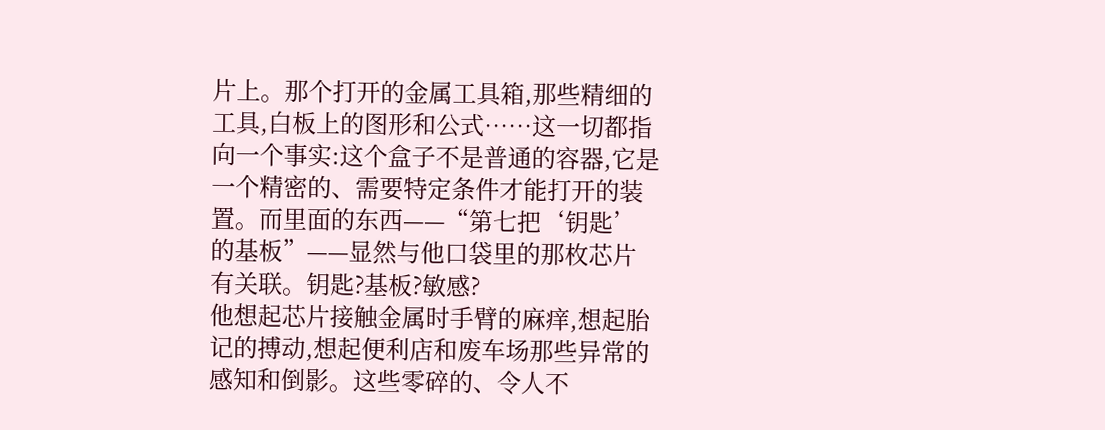片上。那个打开的金属工具箱,那些精细的工具,白板上的图形和公式……这一切都指向一个事实:这个盒子不是普通的容器,它是一个精密的、需要特定条件才能打开的装置。而里面的东西——“第七把‘钥匙’的基板”——显然与他口袋里的那枚芯片有关联。钥匙?基板?敏感?
他想起芯片接触金属时手臂的麻痒,想起胎记的搏动,想起便利店和废车场那些异常的感知和倒影。这些零碎的、令人不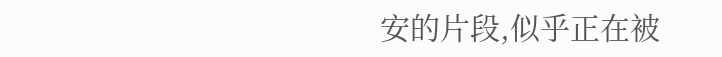安的片段,似乎正在被